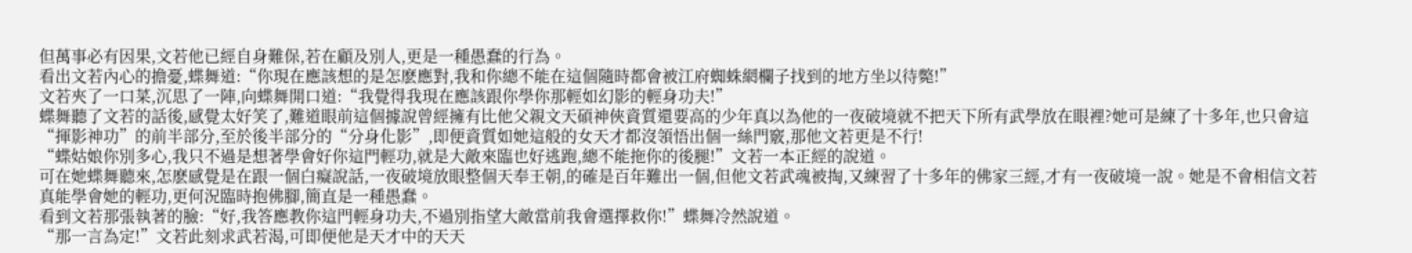但萬事必有因果,文若他已經自身難保,若在顧及別人,更是一種愚蠢的行為。
看出文若內心的擔憂,蝶舞道:“你現在應該想的是怎麽應對,我和你總不能在這個隨時都會被江府蜘蛛網欄子找到的地方坐以待斃!”
文若夾了一口菜,沉思了一陣,向蝶舞開口道:“我覺得我現在應該跟你學你那輕如幻影的輕身功夫!”
蝶舞聽了文若的話後,感覺太好笑了,難道眼前這個據說曾經擁有比他父親文天碩神俠資質還要高的少年真以為他的一夜破境就不把天下所有武學放在眼裡?她可是練了十多年,也只會這“揮影神功”的前半部分,至於後半部分的“分身化影”,即便資質如她這般的女天才都沒領悟出個一絲門竅,那他文若更是不行!
“蝶姑娘你別多心,我只不過是想著學會好你這門輕功,就是大敵來臨也好逃跑,總不能拖你的後腿!”文若一本正經的說道。
可在她蝶舞聽來,怎麽感覺是在跟一個白癡說話,一夜破境放眼整個天奉王朝,的確是百年難出一個,但他文若武魂被掏,又練習了十多年的佛家三經,才有一夜破境一說。她是不會相信文若真能學會她的輕功,更何況臨時抱佛腳,簡直是一種愚蠢。
看到文若那張執著的臉:“好,我答應教你這門輕身功夫,不過別指望大敵當前我會選擇救你!”蝶舞冷然說道。
“那一言為定!”文若此刻求武若渴,可即便他是天才中的天天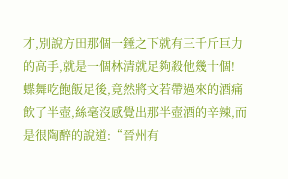才,別說方田那個一錘之下就有三千斤巨力的高手,就是一個林清就足夠殺他幾十個!
蝶舞吃飽飯足後,竟然將文若帶過來的酒痛飲了半壺,絲毫沒感覺出那半壺酒的辛辣,而是很陶醉的說道:“晉州有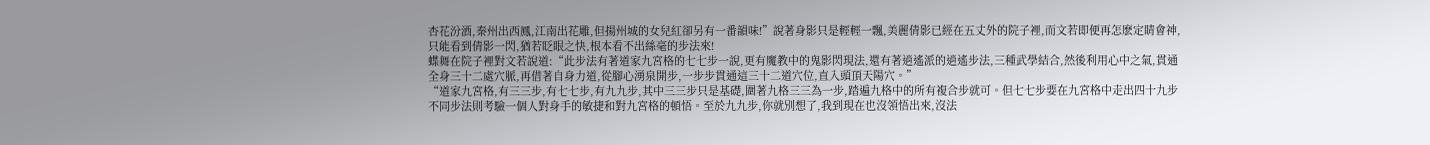杏花汾酒,秦州出西鳳,江南出花雕,但揚州城的女兒紅卻另有一番韻味!”說著身影只是輕輕一飄,美麗倩影已經在五丈外的院子裡,而文若即便再怎麽定睛會神,只能看到倩影一閃,猶若眨眼之快,根本看不出絲毫的步法來!
蝶舞在院子裡對文若說道:“此步法有著道家九宮格的七七步一說,更有魔教中的鬼影閃現法,還有著逍遙派的逍遙步法,三種武學結合,然後利用心中之氣,貫通全身三十二處穴脈,再借著自身力道,從腳心湧泉開步,一步步貫通這三十二道穴位,直入頭頂天陽穴。”
“道家九宮格,有三三步,有七七步,有九九步,其中三三步只是基礎,圍著九格三三為一步,踏遍九格中的所有複合步就可。但七七步要在九宮格中走出四十九步不同步法則考驗一個人對身手的敏捷和對九宮格的頓悟。至於九九步,你就別想了,我到現在也沒領悟出來,沒法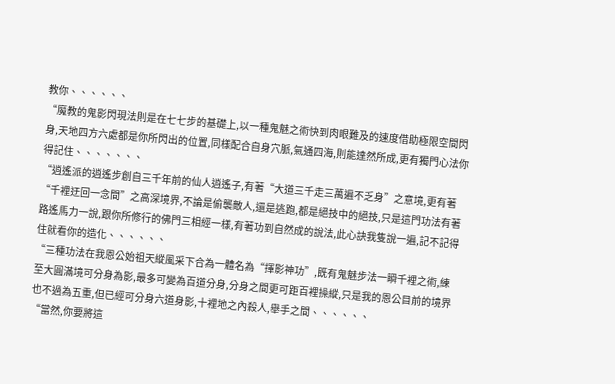教你、、、、、、
“魔教的鬼影閃現法則是在七七步的基礎上,以一種鬼魅之術快到肉眼難及的速度借助極限空間閃身,天地四方六處都是你所閃出的位置,同樣配合自身穴脈,氣通四海,則能達然所成,更有獨門心法你得記住、、、、、、、
“逍遙派的逍遙步創自三千年前的仙人逍遙子,有著“大道三千走三萬遍不乏身”之意境,更有著“千裡迂回一念間”之高深境界,不論是偷襲敵人,還是逃跑,都是絕技中的絕技,只是這門功法有著路遙馬力一說,跟你所修行的佛門三相經一樣,有著功到自然成的說法,此心訣我隻說一遍,記不記得住就看你的造化、、、、、、
“三種功法在我恩公始祖天縱風采下合為一體名為“揮影神功”,既有鬼魅步法一瞬千裡之術,練至大圓滿境可分身為影,最多可變為百道分身,分身之間更可距百裡操縱,只是我的恩公目前的境界也不過為五重,但已經可分身六道身影,十裡地之內殺人,舉手之間、、、、、、
“當然,你要將這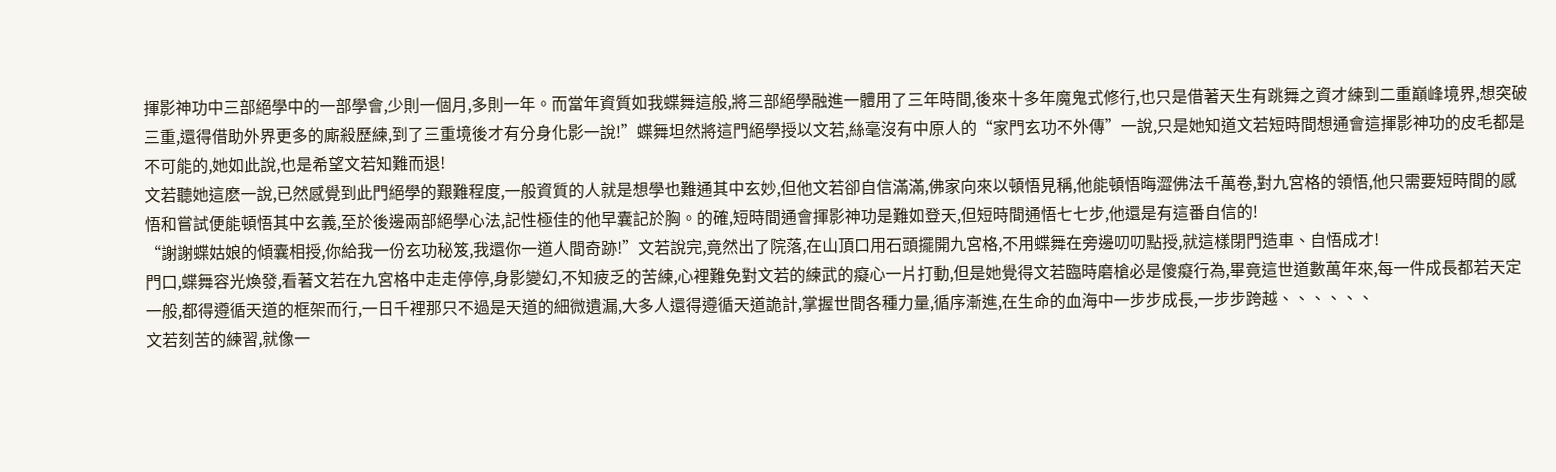揮影神功中三部絕學中的一部學會,少則一個月,多則一年。而當年資質如我蝶舞這般,將三部絕學融進一體用了三年時間,後來十多年魔鬼式修行,也只是借著天生有跳舞之資才練到二重巔峰境界,想突破三重,還得借助外界更多的廝殺歷練,到了三重境後才有分身化影一說!”蝶舞坦然將這門絕學授以文若,絲毫沒有中原人的“家門玄功不外傳”一說,只是她知道文若短時間想通會這揮影神功的皮毛都是不可能的,她如此說,也是希望文若知難而退!
文若聽她這麽一說,已然感覺到此門絕學的艱難程度,一般資質的人就是想學也難通其中玄妙,但他文若卻自信滿滿,佛家向來以頓悟見稱,他能頓悟晦澀佛法千萬卷,對九宮格的領悟,他只需要短時間的感悟和嘗試便能頓悟其中玄義,至於後邊兩部絕學心法,記性極佳的他早囊記於胸。的確,短時間通會揮影神功是難如登天,但短時間通悟七七步,他還是有這番自信的!
“謝謝蝶姑娘的傾囊相授,你給我一份玄功秘笈,我還你一道人間奇跡!”文若說完,竟然出了院落,在山頂口用石頭擺開九宮格,不用蝶舞在旁邊叨叨點授,就這樣閉門造車、自悟成才!
門口,蝶舞容光煥發,看著文若在九宮格中走走停停,身影變幻,不知疲乏的苦練,心裡難免對文若的練武的癡心一片打動,但是她覺得文若臨時磨槍必是傻癡行為,畢竟這世道數萬年來,每一件成長都若天定一般,都得遵循天道的框架而行,一日千裡那只不過是天道的細微遺漏,大多人還得遵循天道詭計,掌握世間各種力量,循序漸進,在生命的血海中一步步成長,一步步跨越、、、、、、
文若刻苦的練習,就像一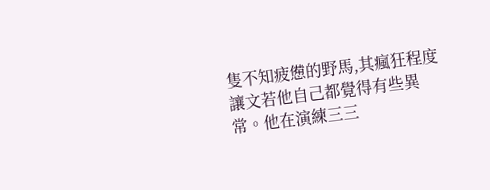隻不知疲憊的野馬,其瘋狂程度讓文若他自己都覺得有些異常。他在演練三三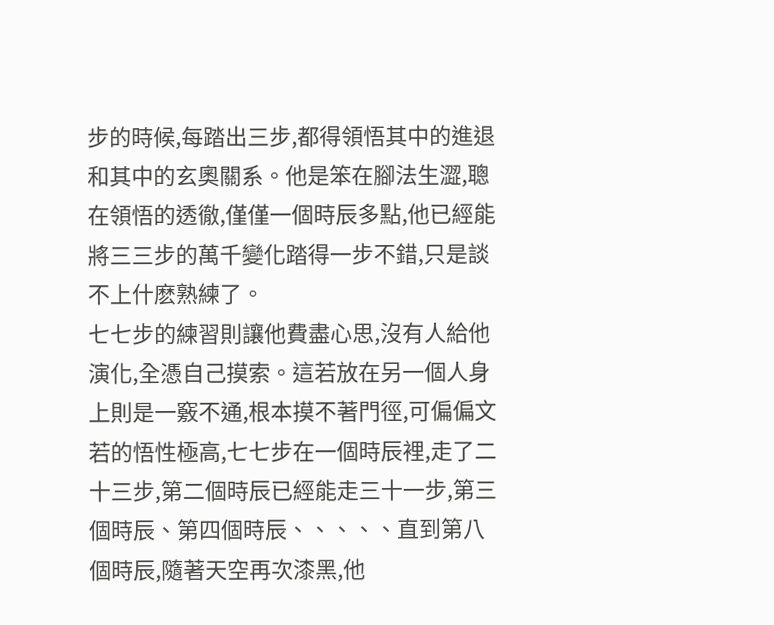步的時候,每踏出三步,都得領悟其中的進退和其中的玄奧關系。他是笨在腳法生澀,聰在領悟的透徹,僅僅一個時辰多點,他已經能將三三步的萬千變化踏得一步不錯,只是談不上什麽熟練了。
七七步的練習則讓他費盡心思,沒有人給他演化,全憑自己摸索。這若放在另一個人身上則是一竅不通,根本摸不著門徑,可偏偏文若的悟性極高,七七步在一個時辰裡,走了二十三步,第二個時辰已經能走三十一步,第三個時辰、第四個時辰、、、、、直到第八個時辰,隨著天空再次漆黑,他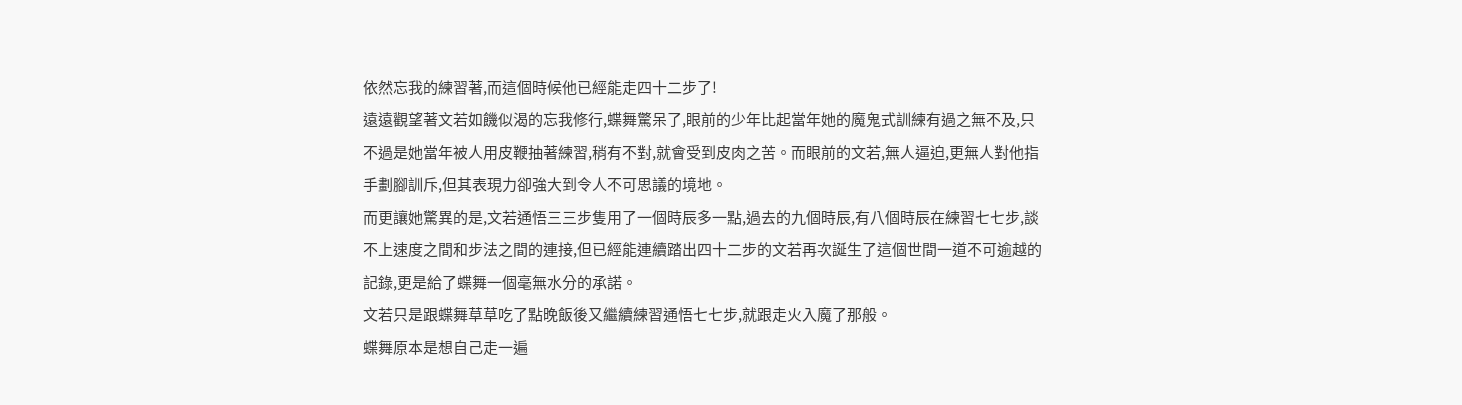依然忘我的練習著,而這個時候他已經能走四十二步了!
遠遠觀望著文若如饑似渴的忘我修行,蝶舞驚呆了,眼前的少年比起當年她的魔鬼式訓練有過之無不及,只不過是她當年被人用皮鞭抽著練習,稍有不對,就會受到皮肉之苦。而眼前的文若,無人逼迫,更無人對他指手劃腳訓斥,但其表現力卻強大到令人不可思議的境地。
而更讓她驚異的是,文若通悟三三步隻用了一個時辰多一點,過去的九個時辰,有八個時辰在練習七七步,談不上速度之間和步法之間的連接,但已經能連續踏出四十二步的文若再次誕生了這個世間一道不可逾越的記錄,更是給了蝶舞一個毫無水分的承諾。
文若只是跟蝶舞草草吃了點晚飯後又繼續練習通悟七七步,就跟走火入魔了那般。
蝶舞原本是想自己走一遍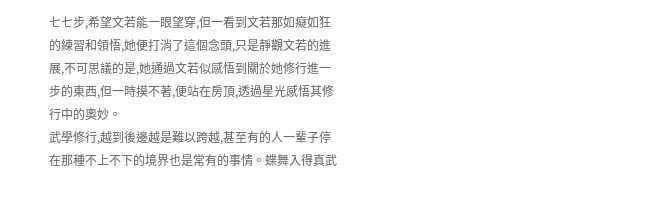七七步,希望文若能一眼望穿,但一看到文若那如癡如狂的練習和領悟,她便打消了這個念頭,只是靜觀文若的進展,不可思議的是,她通過文若似感悟到關於她修行進一步的東西,但一時摸不著,便站在房頂,透過星光感悟其修行中的奧妙。
武學修行,越到後邊越是難以跨越,甚至有的人一輩子停在那種不上不下的境界也是常有的事情。蝶舞入得真武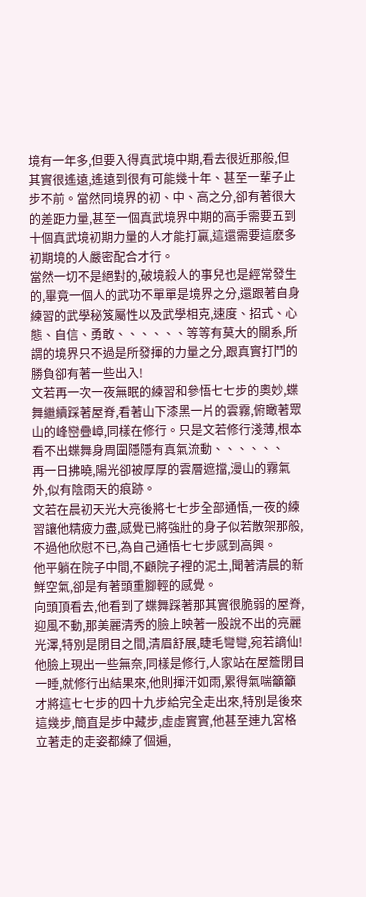境有一年多,但要入得真武境中期,看去很近那般,但其實很遙遠,遙遠到很有可能幾十年、甚至一輩子止步不前。當然同境界的初、中、高之分,卻有著很大的差距力量,甚至一個真武境界中期的高手需要五到十個真武境初期力量的人才能打贏,這還需要這麽多初期境的人嚴密配合才行。
當然一切不是絕對的,破境殺人的事兒也是經常發生的,畢竟一個人的武功不單單是境界之分,還跟著自身練習的武學秘笈屬性以及武學相克,速度、招式、心態、自信、勇敢、、、、、、等等有莫大的關系,所謂的境界只不過是所發揮的力量之分,跟真實打鬥的勝負卻有著一些出入!
文若再一次一夜無眠的練習和參悟七七步的奧妙,蝶舞繼續踩著屋脊,看著山下漆黑一片的雲霧,俯瞰著眾山的峰巒疊嶂,同樣在修行。只是文若修行淺薄,根本看不出蝶舞身周圍隱隱有真氣流動、、、、、、
再一日拂曉,陽光卻被厚厚的雲層遮擋,漫山的霧氣外,似有陰雨天的痕跡。
文若在晨初天光大亮後將七七步全部通悟,一夜的練習讓他精疲力盡,感覺已將強壯的身子似若散架那般,不過他欣慰不已,為自己通悟七七步感到高興。
他平躺在院子中間,不顧院子裡的泥土,聞著清晨的新鮮空氣,卻是有著頭重腳輕的感覺。
向頭頂看去,他看到了蝶舞踩著那其實很脆弱的屋脊,迎風不動,那美麗清秀的臉上映著一股說不出的亮麗光澤,特別是閉目之間,清眉舒展,睫毛彎彎,宛若謫仙!
他臉上現出一些無奈,同樣是修行,人家站在屋簷閉目一睡,就修行出結果來,他則揮汗如雨,累得氣喘籲籲才將這七七步的四十九步給完全走出來,特別是後來這幾步,簡直是步中藏步,虛虛實實,他甚至連九宮格立著走的走姿都練了個遍,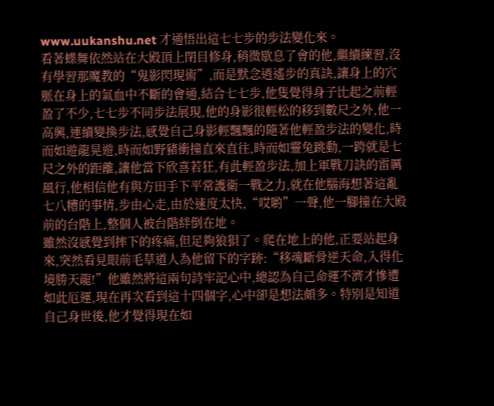www.uukanshu.net 才通悟出這七七步的步法變化來。
看著蝶舞依然站在大殿頂上閉目修身,稍微歇息了會的他,繼續練習,沒有學習那魔教的“鬼影閃現術”,而是默念逍遙步的真訣,讓身上的穴脈在身上的氣血中不斷的會通,結合七七步,他隻覺得身子比起之前輕盈了不少,七七步不同步法展現,他的身影很輕松的移到數尺之外,他一高興,連續變換步法,感覺自己身影輕飄飄的隨著他輕盈步法的變化,時而如遊龍晃遊,時而如野豬衝撞直來直往,時而如靈兔跳動,一跨就是七尺之外的距離,讓他當下欣喜若狂,有此輕盈步法,加上軍戰刀訣的雷厲風行,他相信他有與方田手下平常護衛一戰之力,就在他腦海想著這亂七八糟的事情,步由心走,由於速度太快,“哎喲”一聲,他一腳撞在大殿前的台階上,整個人被台階絆倒在地。
雖然沒感覺到摔下的疼痛,但足夠狼狽了。爬在地上的他,正要站起身來,突然看見眼前毛草道人為他留下的字跡:“移魂斷骨逆天命,入得化境勝天龍!”他雖然將這兩句詩牢記心中,總認為自己命運不濟才慘遭如此厄運,現在再次看到這十四個字,心中卻是想法頗多。特別是知道自己身世後,他才覺得現在如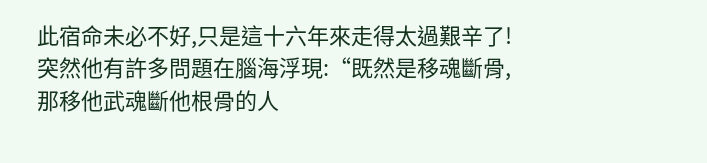此宿命未必不好,只是這十六年來走得太過艱辛了!
突然他有許多問題在腦海浮現:“既然是移魂斷骨,那移他武魂斷他根骨的人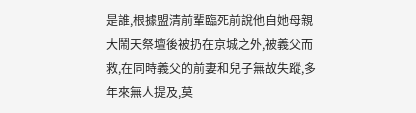是誰,根據盟清前輩臨死前說他自她母親大鬧天祭壇後被扔在京城之外,被義父而救,在同時義父的前妻和兒子無故失蹤,多年來無人提及,莫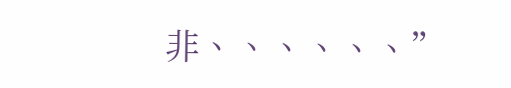非、、、、、、”